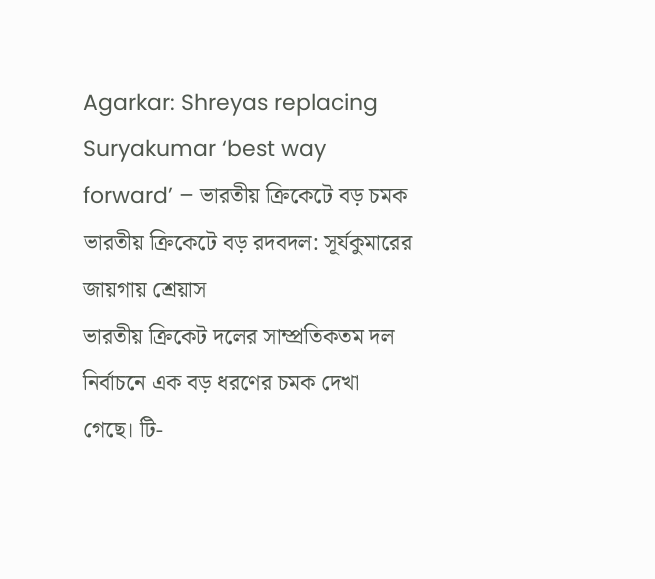Agarkar: Shreyas replacing Suryakumar ‘best way forward’ – ভারতীয় ক্রিকেটে বড় চমক
ভারতীয় ক্রিকেটে বড় রদবদল: সূর্যকুমারের জায়গায় শ্রেয়াস
ভারতীয় ক্রিকেট দলের সাম্প্রতিকতম দল নির্বাচনে এক বড় ধরণের চমক দেখা গেছে। টি-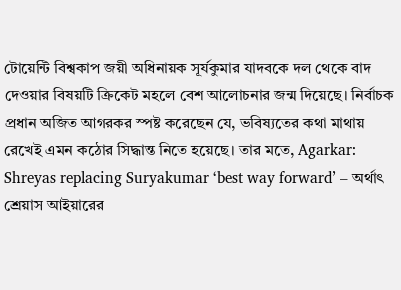টোয়েন্টি বিশ্বকাপ জয়ী অধিনায়ক সূর্যকুমার যাদবকে দল থেকে বাদ দেওয়ার বিষয়টি ক্রিকেট মহলে বেশ আলোচনার জন্ম দিয়েছে। নির্বাচক প্রধান অজিত আগরকর স্পষ্ট করেছেন যে, ভবিষ্যতের কথা মাথায় রেখেই এমন কঠোর সিদ্ধান্ত নিতে হয়েছে। তার মতে, Agarkar: Shreyas replacing Suryakumar ‘best way forward’ – অর্থাৎ শ্রেয়াস আইয়ারের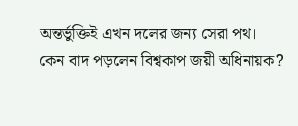অন্তর্ভুক্তিই এখন দলের জন্য সেরা পথ।
কেন বাদ পড়লেন বিশ্বকাপ জয়ী অধিনায়ক?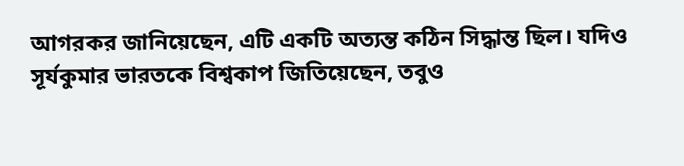আগরকর জানিয়েছেন, এটি একটি অত্যন্ত কঠিন সিদ্ধান্ত ছিল। যদিও সূর্যকুমার ভারতকে বিশ্বকাপ জিতিয়েছেন, তবুও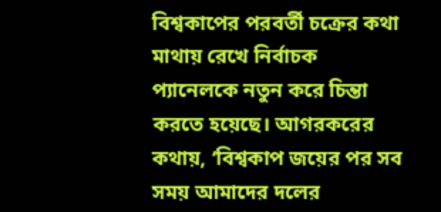বিশ্বকাপের পরবর্তী চক্রের কথা মাথায় রেখে নির্বাচক প্যানেলকে নতুন করে চিন্তা করতে হয়েছে। আগরকরের কথায়, ‘বিশ্বকাপ জয়ের পর সব সময় আমাদের দলের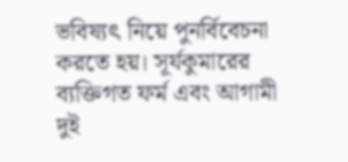ভবিষ্যৎ নিয়ে পুনর্বিবেচনা করতে হয়। সূর্যকুমারের ব্যক্তিগত ফর্ম এবং আগামী দুই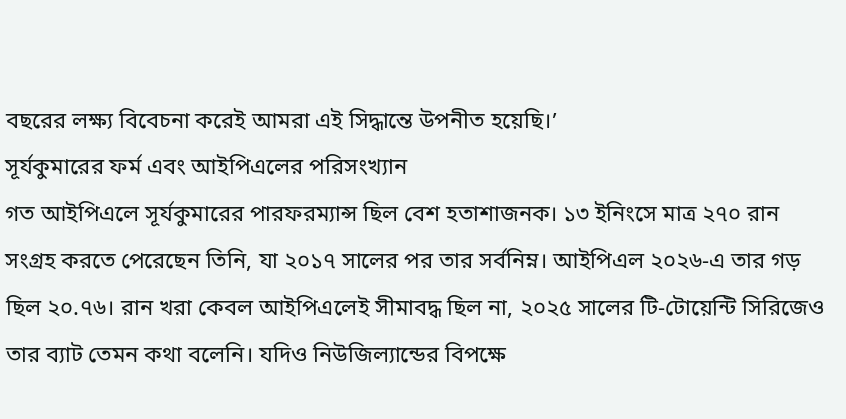বছরের লক্ষ্য বিবেচনা করেই আমরা এই সিদ্ধান্তে উপনীত হয়েছি।’
সূর্যকুমারের ফর্ম এবং আইপিএলের পরিসংখ্যান
গত আইপিএলে সূর্যকুমারের পারফরম্যান্স ছিল বেশ হতাশাজনক। ১৩ ইনিংসে মাত্র ২৭০ রান সংগ্রহ করতে পেরেছেন তিনি, যা ২০১৭ সালের পর তার সর্বনিম্ন। আইপিএল ২০২৬-এ তার গড় ছিল ২০.৭৬। রান খরা কেবল আইপিএলেই সীমাবদ্ধ ছিল না, ২০২৫ সালের টি-টোয়েন্টি সিরিজেও তার ব্যাট তেমন কথা বলেনি। যদিও নিউজিল্যান্ডের বিপক্ষে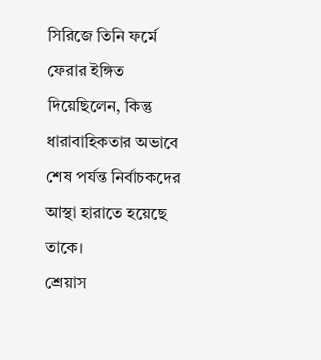সিরিজে তিনি ফর্মে ফেরার ইঙ্গিত দিয়েছিলেন, কিন্তু ধারাবাহিকতার অভাবে শেষ পর্যন্ত নির্বাচকদের আস্থা হারাতে হয়েছে তাকে।
শ্রেয়াস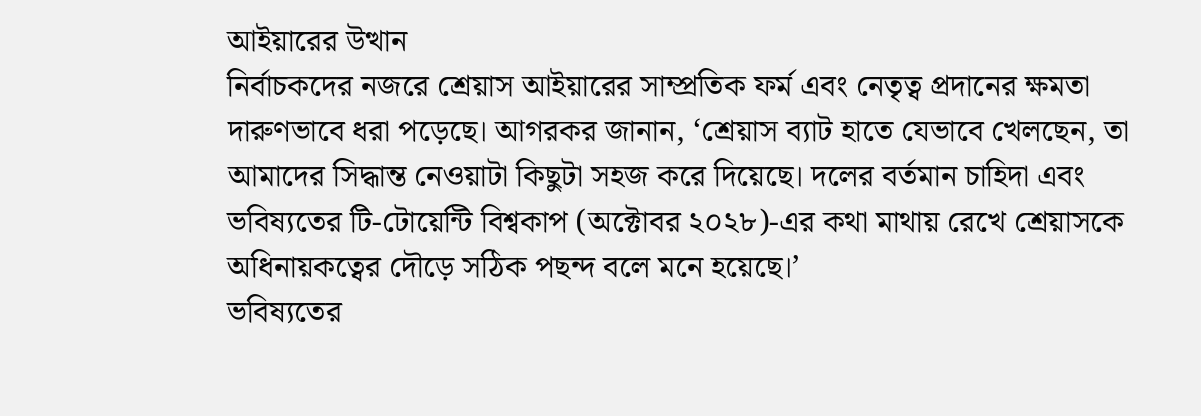আইয়ারের উত্থান
নির্বাচকদের নজরে শ্রেয়াস আইয়ারের সাম্প্রতিক ফর্ম এবং নেতৃত্ব প্রদানের ক্ষমতা দারুণভাবে ধরা পড়েছে। আগরকর জানান, ‘শ্রেয়াস ব্যাট হাতে যেভাবে খেলছেন, তা আমাদের সিদ্ধান্ত নেওয়াটা কিছুটা সহজ করে দিয়েছে। দলের বর্তমান চাহিদা এবং ভবিষ্যতের টি-টোয়েন্টি বিশ্বকাপ (অক্টোবর ২০২৮)-এর কথা মাথায় রেখে শ্রেয়াসকে অধিনায়কত্বের দৌড়ে সঠিক পছন্দ বলে মনে হয়েছে।’
ভবিষ্যতের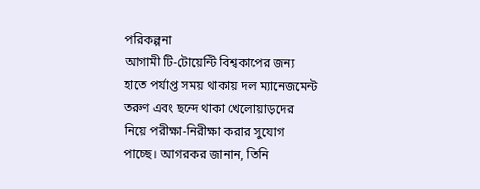পরিকল্পনা
আগামী টি-টোয়েন্টি বিশ্বকাপের জন্য হাতে পর্যাপ্ত সময় থাকায় দল ম্যানেজমেন্ট তরুণ এবং ছন্দে থাকা খেলোয়াড়দের নিয়ে পরীক্ষা-নিরীক্ষা করার সুযোগ পাচ্ছে। আগরকর জানান, তিনি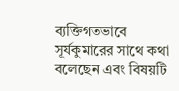ব্যক্তিগতভাবে সূর্যকুমারের সাথে কথা বলেছেন এবং বিষয়টি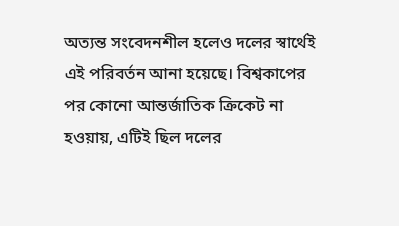অত্যন্ত সংবেদনশীল হলেও দলের স্বার্থেই এই পরিবর্তন আনা হয়েছে। বিশ্বকাপের পর কোনো আন্তর্জাতিক ক্রিকেট না হওয়ায়, এটিই ছিল দলের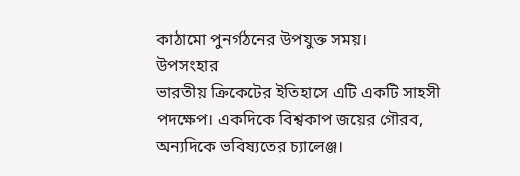কাঠামো পুনর্গঠনের উপযুক্ত সময়।
উপসংহার
ভারতীয় ক্রিকেটের ইতিহাসে এটি একটি সাহসী পদক্ষেপ। একদিকে বিশ্বকাপ জয়ের গৌরব, অন্যদিকে ভবিষ্যতের চ্যালেঞ্জ।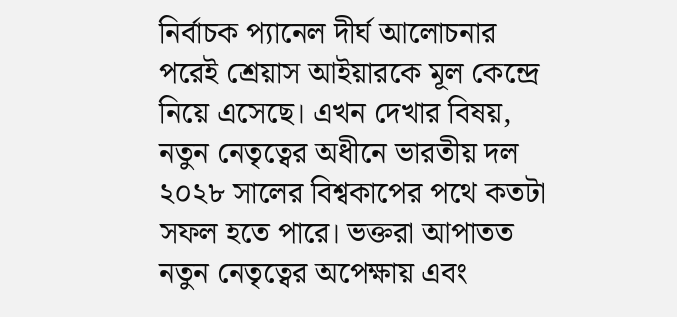নির্বাচক প্যানেল দীর্ঘ আলোচনার পরেই শ্রেয়াস আইয়ারকে মূল কেন্দ্রে নিয়ে এসেছে। এখন দেখার বিষয়, নতুন নেতৃত্বের অধীনে ভারতীয় দল ২০২৮ সালের বিশ্বকাপের পথে কতটা সফল হতে পারে। ভক্তরা আপাতত নতুন নেতৃত্বের অপেক্ষায় এবং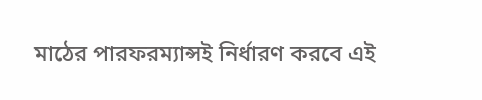মাঠের পারফরম্যান্সই নির্ধারণ করবে এই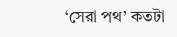‘সেরা পথ’ কতটা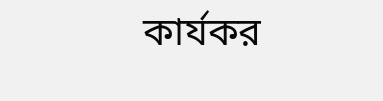কার্যকর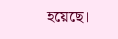হয়েছে।